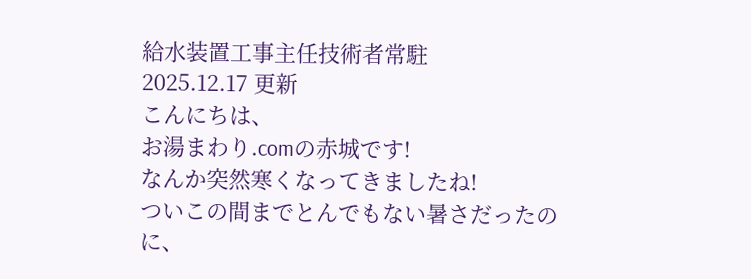給水装置工事主任技術者常駐
2025.12.17 更新
こんにちは、
お湯まわり.comの赤城です!
なんか突然寒くなってきましたね!
ついこの間までとんでもない暑さだったのに、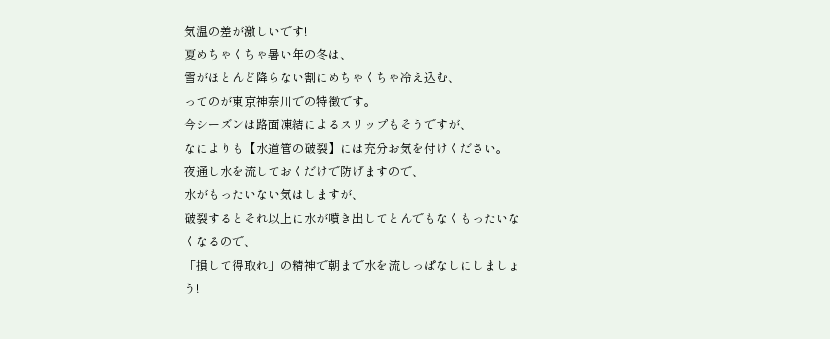気温の差が激しいです!
夏めちゃくちゃ暑い年の冬は、
雪がほとんど降らない割にめちゃくちゃ冷え込む、
ってのが東京神奈川での特徴です。
今シーズンは路面凍結によるスリップもそうですが、
なによりも【水道管の破裂】には充分お気を付けください。
夜通し水を流しておくだけで防げますので、
水がもったいない気はしますが、
破裂するとそれ以上に水が噴き出してとんでもなくもったいなくなるので、
「損して得取れ」の精神で朝まで水を流しっぱなしにしましょう!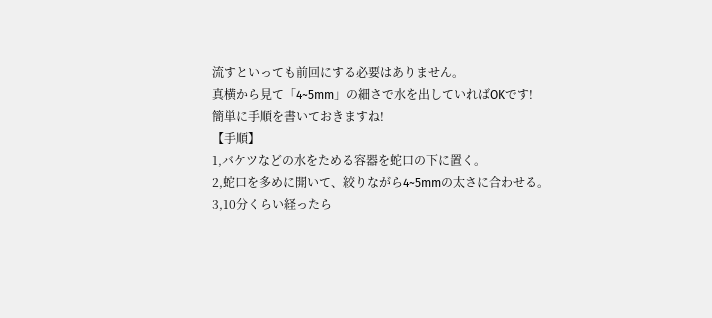流すといっても前回にする必要はありません。
真横から見て「4~5mm」の細さで水を出していればOKです!
簡単に手順を書いておきますね!
【手順】
1,バケツなどの水をためる容器を蛇口の下に置く。
2,蛇口を多めに開いて、絞りながら4~5mmの太さに合わせる。
3,10分くらい経ったら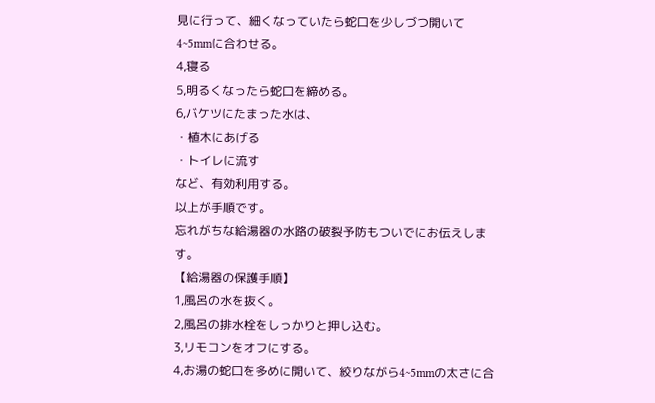見に行って、細くなっていたら蛇口を少しづつ開いて4~5mmに合わせる。
4,寝る
5,明るくなったら蛇口を締める。
6,バケツにたまった水は、
・植木にあげる
・トイレに流す
など、有効利用する。
以上が手順です。
忘れがちな給湯器の水路の破裂予防もついでにお伝えします。
【給湯器の保護手順】
1,風呂の水を抜く。
2,風呂の排水栓をしっかりと押し込む。
3,リモコンをオフにする。
4,お湯の蛇口を多めに開いて、絞りながら4~5mmの太さに合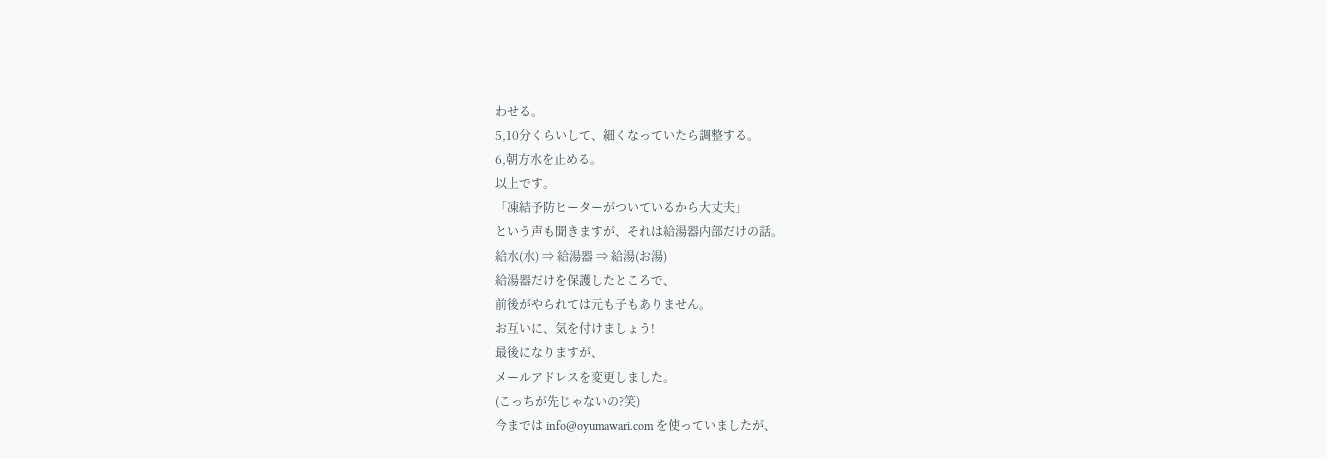わせる。
5,10分くらいして、細くなっていたら調整する。
6,朝方水を止める。
以上です。
「凍結予防ヒーターがついているから大丈夫」
という声も聞きますが、それは給湯器内部だけの話。
給水(水) ⇒ 給湯器 ⇒ 給湯(お湯)
給湯器だけを保護したところで、
前後がやられては元も子もありません。
お互いに、気を付けましょう!
最後になりますが、
メールアドレスを変更しました。
(こっちが先じゃないの?笑)
今までは info@oyumawari.com を使っていましたが、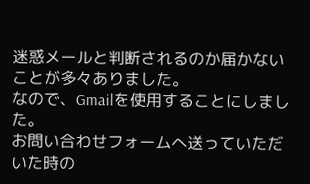迷惑メールと判断されるのか届かないことが多々ありました。
なので、Gmailを使用することにしました。
お問い合わせフォームへ送っていただいた時の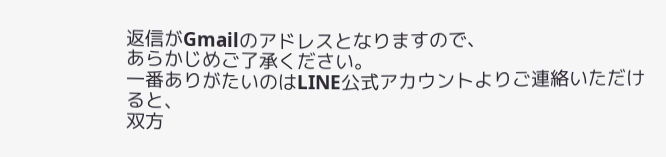返信がGmailのアドレスとなりますので、
あらかじめご了承ください。
一番ありがたいのはLINE公式アカウントよりご連絡いただけると、
双方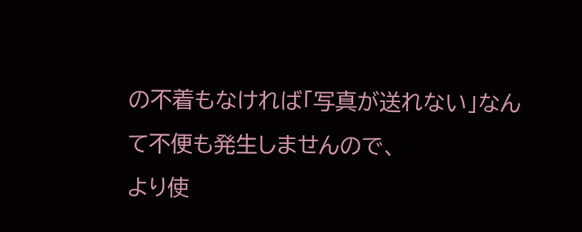の不着もなければ「写真が送れない」なんて不便も発生しませんので、
より使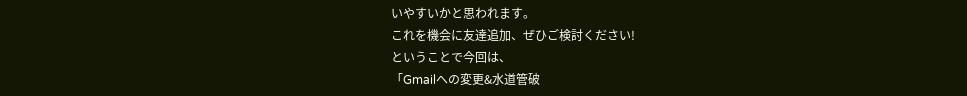いやすいかと思われます。
これを機会に友達追加、ぜひご検討ください!
ということで今回は、
「Gmailへの変更&水道管破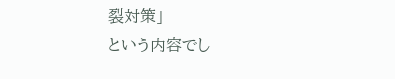裂対策」
という内容でし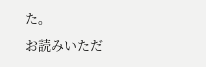た。
お読みいただ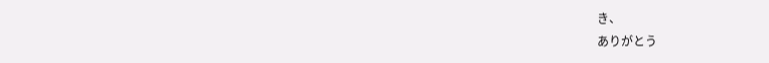き、
ありがとう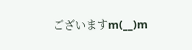ございますm(__)m